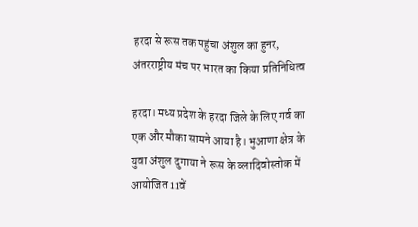हरदा से रूस तक पहुंचा अंशुल का हुनर, अंतरराष्ट्रीय मंच पर भारत का किया प्रतिनिधित्व

हरदा। मध्य प्रदेश के हरदा जिले के लिए गर्व का एक और मौका सामने आया है। भुआणा क्षेत्र के युवा अंशुल दुगाया ने रूस के व्लादिवोस्तोक में आयोजित 11वें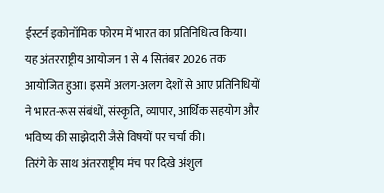ईस्टर्न इकोनॉमिक फोरम में भारत का प्रतिनिधित्व किया। यह अंतरराष्ट्रीय आयोजन 1 से 4 सितंबर 2026 तक आयोजित हुआ। इसमें अलग-अलग देशों से आए प्रतिनिधियों ने भारत-रूस संबंधों, संस्कृति, व्यापार, आर्थिक सहयोग और भविष्य की साझेदारी जैसे विषयों पर चर्चा की।
तिरंगे के साथ अंतरराष्ट्रीय मंच पर दिखे अंशुल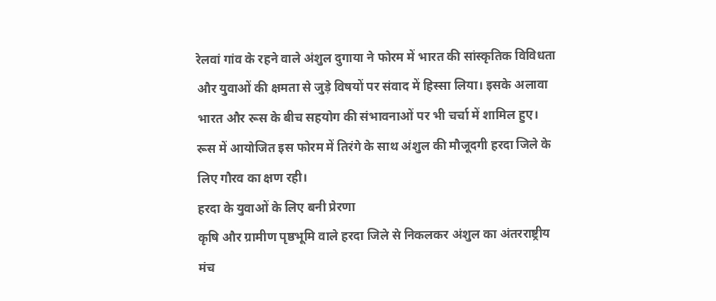रेलवां गांव के रहने वाले अंशुल दुगाया ने फोरम में भारत की सांस्कृतिक विविधता और युवाओं की क्षमता से जुड़े विषयों पर संवाद में हिस्सा लिया। इसके अलावा भारत और रूस के बीच सहयोग की संभावनाओं पर भी चर्चा में शामिल हुए। रूस में आयोजित इस फोरम में तिरंगे के साथ अंशुल की मौजूदगी हरदा जिले के लिए गौरव का क्षण रही।
हरदा के युवाओं के लिए बनी प्रेरणा
कृषि और ग्रामीण पृष्ठभूमि वाले हरदा जिले से निकलकर अंशुल का अंतरराष्ट्रीय मंच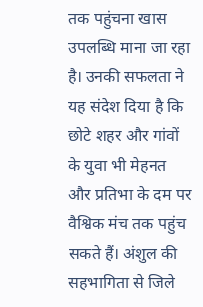तक पहुंचना खास उपलब्धि माना जा रहा है। उनकी सफलता ने यह संदेश दिया है कि छोटे शहर और गांवों के युवा भी मेहनत और प्रतिभा के दम पर वैश्विक मंच तक पहुंच सकते हैं। अंशुल की सहभागिता से जिले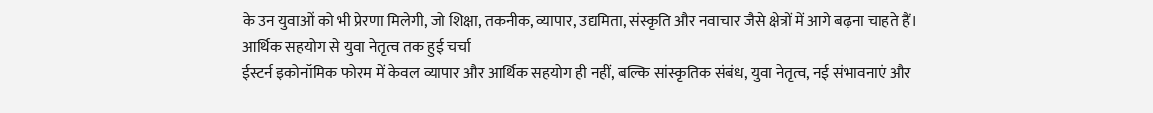के उन युवाओं को भी प्रेरणा मिलेगी, जो शिक्षा, तकनीक, व्यापार, उद्यमिता, संस्कृति और नवाचार जैसे क्षेत्रों में आगे बढ़ना चाहते हैं।
आर्थिक सहयोग से युवा नेतृत्व तक हुई चर्चा
ईस्टर्न इकोनॉमिक फोरम में केवल व्यापार और आर्थिक सहयोग ही नहीं, बल्कि सांस्कृतिक संबंध, युवा नेतृत्व, नई संभावनाएं और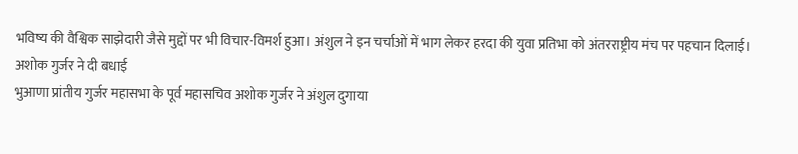भविष्य की वैश्विक साझेदारी जैसे मुद्दों पर भी विचार-विमर्श हुआ। अंशुल ने इन चर्चाओं में भाग लेकर हरदा की युवा प्रतिभा को अंतरराष्ट्रीय मंच पर पहचान दिलाई।
अशोक गुर्जर ने दी बधाई
भुआणा प्रांतीय गुर्जर महासभा के पूर्व महासचिव अशोक गुर्जर ने अंशुल दुगाया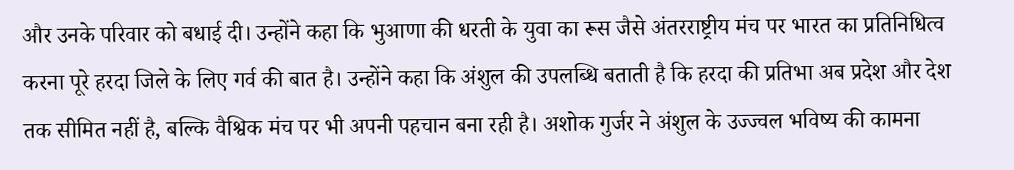और उनके परिवार को बधाई दी। उन्होंने कहा कि भुआणा की धरती के युवा का रूस जैसे अंतरराष्ट्रीय मंच पर भारत का प्रतिनिधित्व करना पूरे हरदा जिले के लिए गर्व की बात है। उन्होंने कहा कि अंशुल की उपलब्धि बताती है कि हरदा की प्रतिभा अब प्रदेश और देश तक सीमित नहीं है, बल्कि वैश्विक मंच पर भी अपनी पहचान बना रही है। अशोक गुर्जर ने अंशुल के उज्ज्वल भविष्य की कामना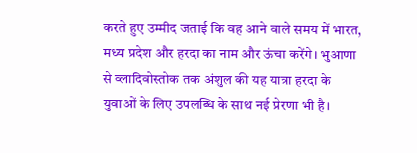करते हुए उम्मीद जताई कि वह आने वाले समय में भारत, मध्य प्रदेश और हरदा का नाम और ऊंचा करेंगे। भुआणा से व्लादिवोस्तोक तक अंशुल की यह यात्रा हरदा के युवाओं के लिए उपलब्धि के साथ नई प्रेरणा भी है।